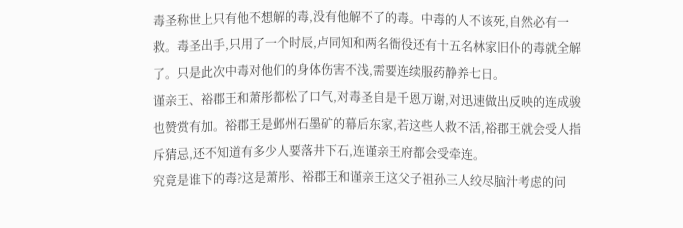毒圣称世上只有他不想解的毒,没有他解不了的毒。中毒的人不该死,自然必有一救。毒圣出手,只用了一个时辰,卢同知和两名衙役还有十五名林家旧仆的毒就全解了。只是此次中毒对他们的身体伤害不浅,需要连续服药静养七日。
谨亲王、裕郡王和萧彤都松了口气,对毒圣自是千恩万谢,对迅速做出反映的连成骏也赞赏有加。裕郡王是邺州石墨矿的幕后东家,若这些人救不活,裕郡王就会受人指斥猜忌,还不知道有多少人要落井下石,连谨亲王府都会受牵连。
究竟是谁下的毒?这是萧彤、裕郡王和谨亲王这父子祖孙三人绞尽脑汁考虑的问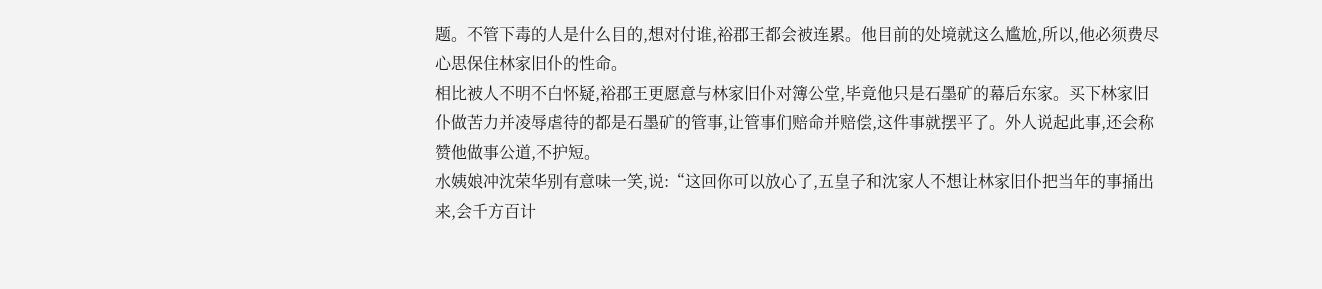题。不管下毒的人是什么目的,想对付谁,裕郡王都会被连累。他目前的处境就这么尴尬,所以,他必须费尽心思保住林家旧仆的性命。
相比被人不明不白怀疑,裕郡王更愿意与林家旧仆对簿公堂,毕竟他只是石墨矿的幕后东家。买下林家旧仆做苦力并凌辱虐待的都是石墨矿的管事,让管事们赔命并赔偿,这件事就摆平了。外人说起此事,还会称赞他做事公道,不护短。
水姨娘冲沈荣华别有意味一笑,说:“这回你可以放心了,五皇子和沈家人不想让林家旧仆把当年的事捅出来,会千方百计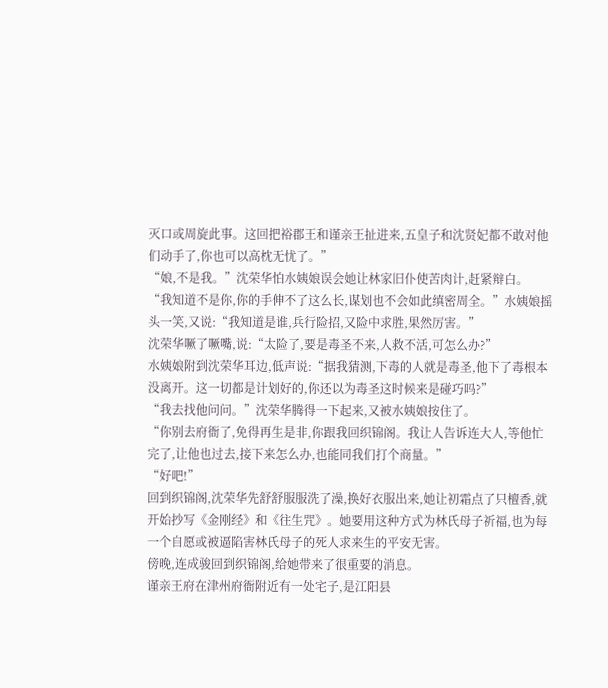灭口或周旋此事。这回把裕郡王和谨亲王扯进来,五皇子和沈贤妃都不敢对他们动手了,你也可以高枕无忧了。”
“娘,不是我。”沈荣华怕水姨娘误会她让林家旧仆使苦肉计,赶紧辩白。
“我知道不是你,你的手伸不了这么长,谋划也不会如此缜密周全。”水姨娘摇头一笑,又说:“我知道是谁,兵行险招,又险中求胜,果然厉害。”
沈荣华噘了噘嘴,说:“太险了,要是毒圣不来,人救不活,可怎么办?”
水姨娘附到沈荣华耳边,低声说:“据我猜测,下毒的人就是毒圣,他下了毒根本没离开。这一切都是计划好的,你还以为毒圣这时候来是碰巧吗?”
“我去找他问问。”沈荣华腾得一下起来,又被水姨娘按住了。
“你别去府衙了,免得再生是非,你跟我回织锦阁。我让人告诉连大人,等他忙完了,让他也过去,接下来怎么办,也能同我们打个商量。”
“好吧!”
回到织锦阁,沈荣华先舒舒服服洗了澡,换好衣服出来,她让初霜点了只檀香,就开始抄写《金刚经》和《往生咒》。她要用这种方式为林氏母子祈福,也为每一个自愿或被逼陷害林氏母子的死人求来生的平安无害。
傍晚,连成骏回到织锦阁,给她带来了很重要的消息。
谨亲王府在津州府衙附近有一处宅子,是江阳县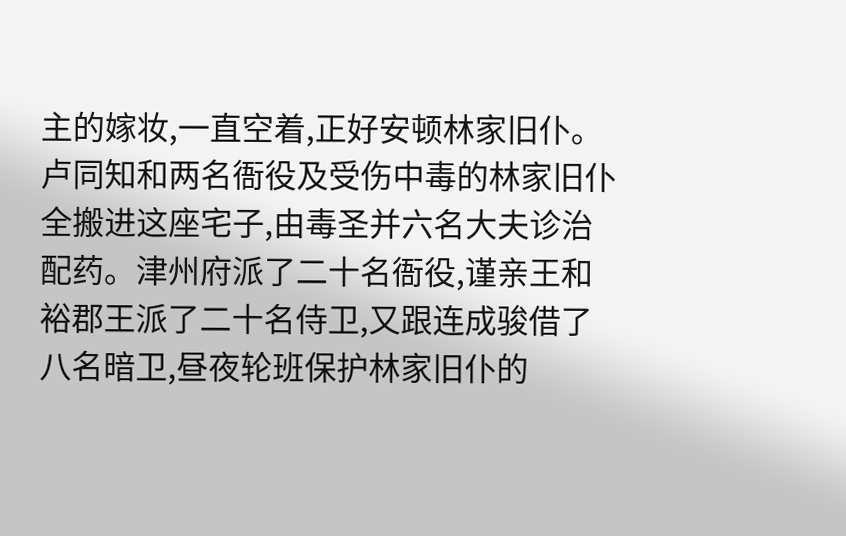主的嫁妆,一直空着,正好安顿林家旧仆。卢同知和两名衙役及受伤中毒的林家旧仆全搬进这座宅子,由毒圣并六名大夫诊治配药。津州府派了二十名衙役,谨亲王和裕郡王派了二十名侍卫,又跟连成骏借了八名暗卫,昼夜轮班保护林家旧仆的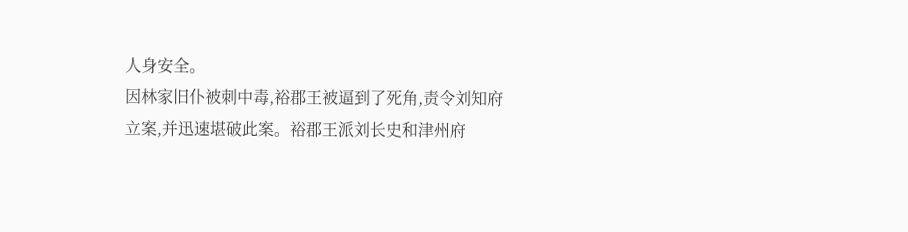人身安全。
因林家旧仆被刺中毒,裕郡王被逼到了死角,责令刘知府立案,并迅速堪破此案。裕郡王派刘长史和津州府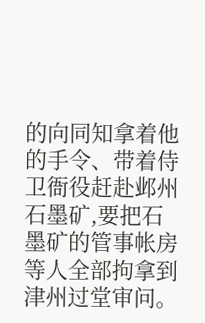的向同知拿着他的手令、带着侍卫衙役赶赴邺州石墨矿,要把石墨矿的管事帐房等人全部拘拿到津州过堂审问。